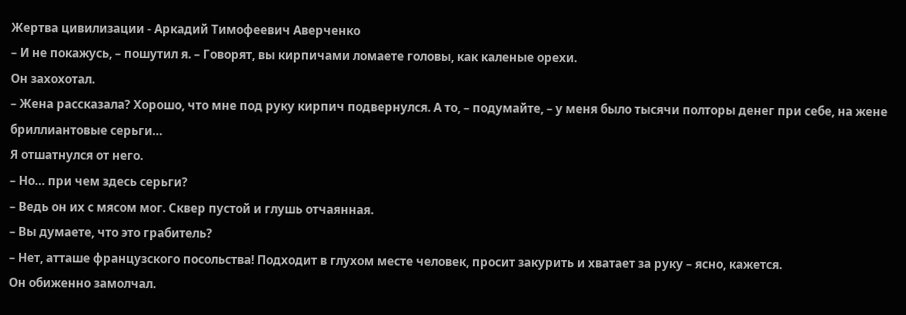Жертва цивилизации - Аркадий Тимофеевич Аверченко
– И не покажусь, – пошутил я. – Говорят, вы кирпичами ломаете головы, как каленые орехи.
Он захохотал.
– Жена рассказала? Хорошо, что мне под руку кирпич подвернулся. А то, – подумайте, – у меня было тысячи полторы денег при себе, на жене бриллиантовые серьги…
Я отшатнулся от него.
– Но… при чем здесь серьги?
– Ведь он их с мясом мог. Сквер пустой и глушь отчаянная.
– Вы думаете, что это грабитель?
– Нет, атташе французского посольства! Подходит в глухом месте человек, просит закурить и хватает за руку – ясно, кажется.
Он обиженно замолчал.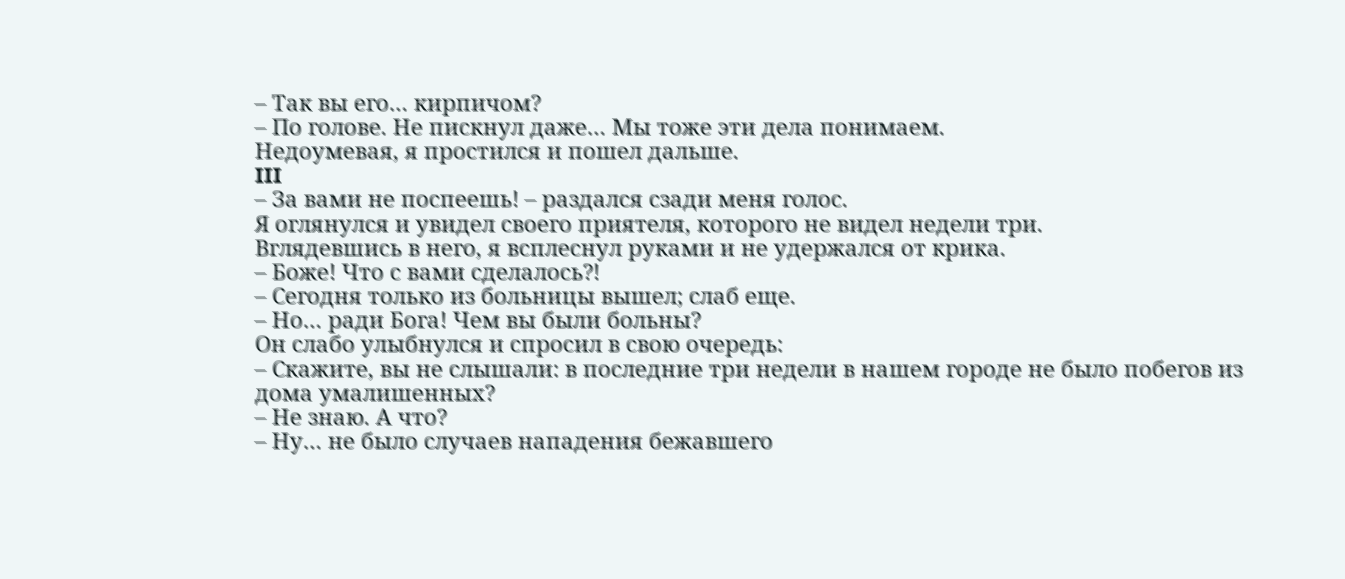– Так вы его… кирпичом?
– По голове. Не пискнул даже… Мы тоже эти дела понимаем.
Недоумевая, я простился и пошел дальше.
III
– За вами не поспеешь! – раздался сзади меня голос.
Я оглянулся и увидел своего приятеля, которого не видел недели три.
Вглядевшись в него, я всплеснул руками и не удержался от крика.
– Боже! Что с вами сделалось?!
– Сегодня только из больницы вышел; слаб еще.
– Но… ради Бога! Чем вы были больны?
Он слабо улыбнулся и спросил в свою очередь:
– Скажите, вы не слышали: в последние три недели в нашем городе не было побегов из дома умалишенных?
– Не знаю. А что?
– Ну… не было случаев нападения бежавшего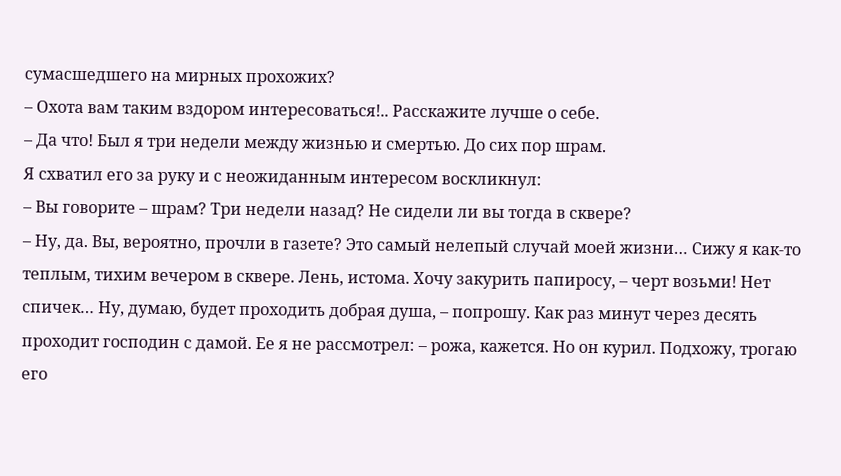сумасшедшего на мирных прохожих?
– Охота вам таким вздором интересоваться!.. Расскажите лучше о себе.
– Да что! Был я три недели между жизнью и смертью. До сих пор шрам.
Я схватил его за руку и с неожиданным интересом воскликнул:
– Вы говорите – шрам? Три недели назад? Не сидели ли вы тогда в сквере?
– Ну, да. Вы, вероятно, прочли в газете? Это самый нелепый случай моей жизни… Сижу я как-то теплым, тихим вечером в сквере. Лень, истома. Хочу закурить папиросу, – черт возьми! Нет спичек… Ну, думаю, будет проходить добрая душа, – попрошу. Как раз минут через десять проходит господин с дамой. Ее я не рассмотрел: – рожа, кажется. Но он курил. Подхожу, трогаю его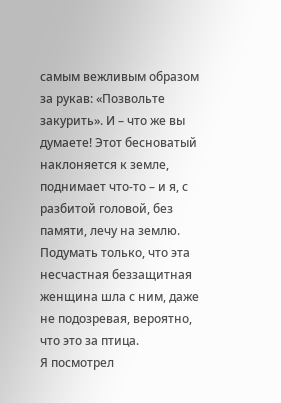самым вежливым образом за рукав: «Позвольте закурить». И – что же вы думаете! Этот бесноватый наклоняется к земле, поднимает что-то – и я, с разбитой головой, без памяти, лечу на землю. Подумать только, что эта несчастная беззащитная женщина шла с ним, даже не подозревая, вероятно, что это за птица.
Я посмотрел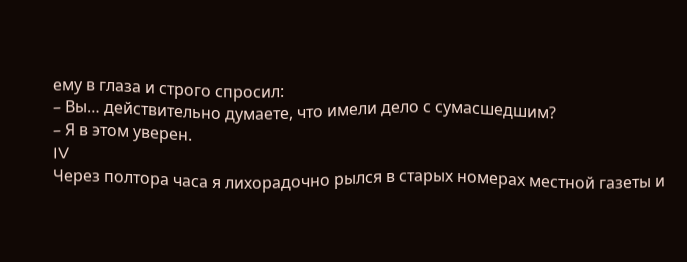ему в глаза и строго спросил:
– Вы… действительно думаете, что имели дело с сумасшедшим?
– Я в этом уверен.
IV
Через полтора часа я лихорадочно рылся в старых номерах местной газеты и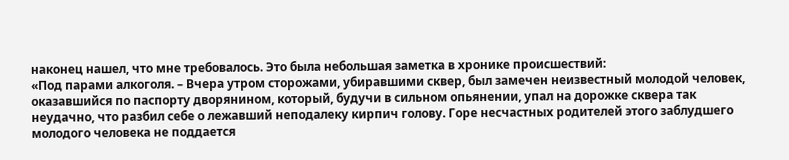наконец нашел, что мне требовалось. Это была небольшая заметка в хронике происшествий:
«Под парами алкоголя. – Вчера утром сторожами, убиравшими сквер, был замечен неизвестный молодой человек, оказавшийся по паспорту дворянином, который, будучи в сильном опьянении, упал на дорожке сквера так неудачно, что разбил себе о лежавший неподалеку кирпич голову. Горе несчастных родителей этого заблудшего молодого человека не поддается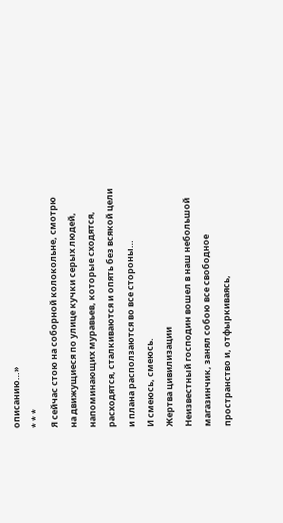описанию…»
* * *
Я сейчас стою на соборной колокольне, смотрю на движущиеся по улице кучки серых людей, напоминающих муравьев, которые сходятся, расходятся, сталкиваются и опять без всякой цели и плана расползаются во все стороны…
И смеюсь, смеюсь.
Жертва цивилизации
Неизвестный господин вошел в наш небольшой магазинчик, занял собою все свободное пространство и, отфыркиваясь,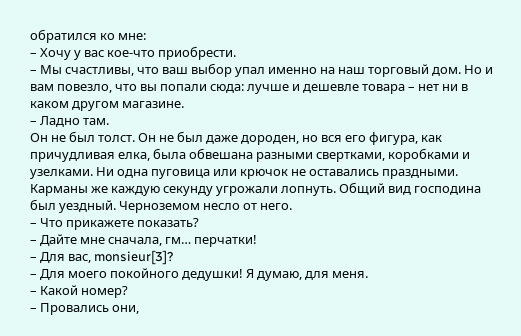обратился ко мне:
– Хочу у вас кое-что приобрести.
– Мы счастливы, что ваш выбор упал именно на наш торговый дом. Но и вам повезло, что вы попали сюда: лучше и дешевле товара – нет ни в каком другом магазине.
– Ладно там.
Он не был толст. Он не был даже дороден, но вся его фигура, как причудливая елка, была обвешана разными свертками, коробками и узелками. Ни одна пуговица или крючок не оставались праздными. Карманы же каждую секунду угрожали лопнуть. Общий вид господина был уездный. Черноземом несло от него.
– Что прикажете показать?
– Дайте мне сначала, гм… перчатки!
– Для вас, monsieur[3]?
– Для моего покойного дедушки! Я думаю, для меня.
– Какой номер?
– Провались они,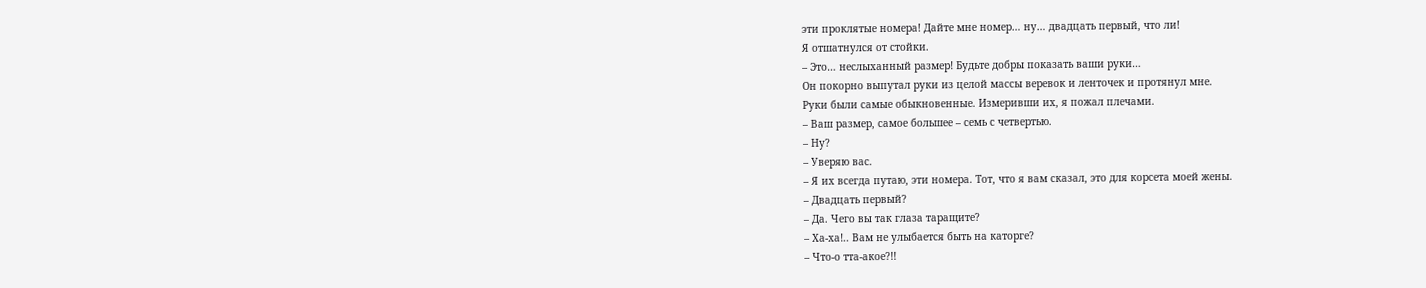эти проклятые номера! Дайте мне номер… ну… двадцать первый, что ли!
Я отшатнулся от стойки.
– Это… неслыханный размер! Будьте добры показать ваши руки…
Он покорно выпутал руки из целой массы веревок и ленточек и протянул мне.
Руки были самые обыкновенные. Измеривши их, я пожал плечами.
– Ваш размер, самое большее – семь с четвертью.
– Ну?
– Уверяю вас.
– Я их всегда путаю, эти номера. Тот, что я вам сказал, это для корсета моей жены.
– Двадцать первый?
– Да. Чего вы так глаза таращите?
– Ха-ха!.. Вам не улыбается быть на каторге?
– Что-о тта-акое?!!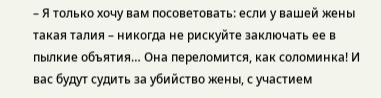– Я только хочу вам посоветовать: если у вашей жены такая талия – никогда не рискуйте заключать ее в пылкие объятия… Она переломится, как соломинка! И вас будут судить за убийство жены, с участием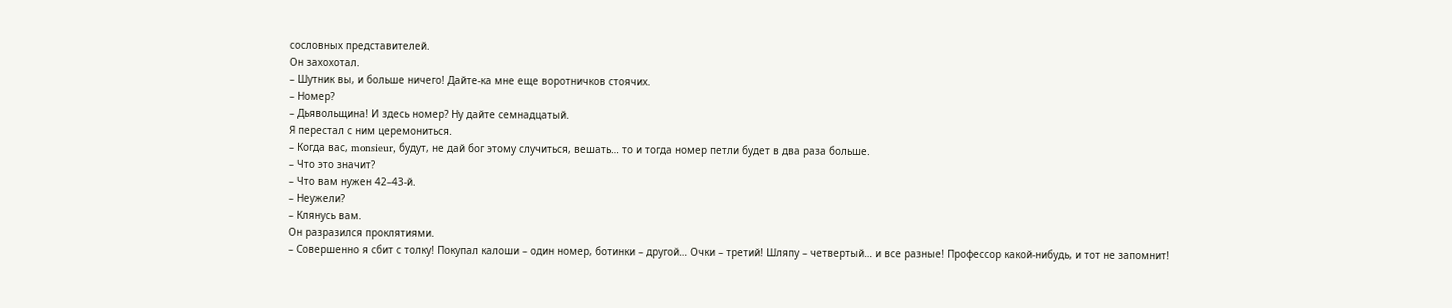сословных представителей.
Он захохотал.
– Шутник вы, и больше ничего! Дайте-ка мне еще воротничков стоячих.
– Номер?
– Дьявольщина! И здесь номер? Ну дайте семнадцатый.
Я перестал с ним церемониться.
– Когда вас, monsieur, будут, не дай бог этому случиться, вешать… то и тогда номер петли будет в два раза больше.
– Что это значит?
– Что вам нужен 42–43-й.
– Неужели?
– Клянусь вам.
Он разразился проклятиями.
– Совершенно я сбит с толку! Покупал калоши – один номер, ботинки – другой… Очки – третий! Шляпу – четвертый… и все разные! Профессор какой-нибудь, и тот не запомнит!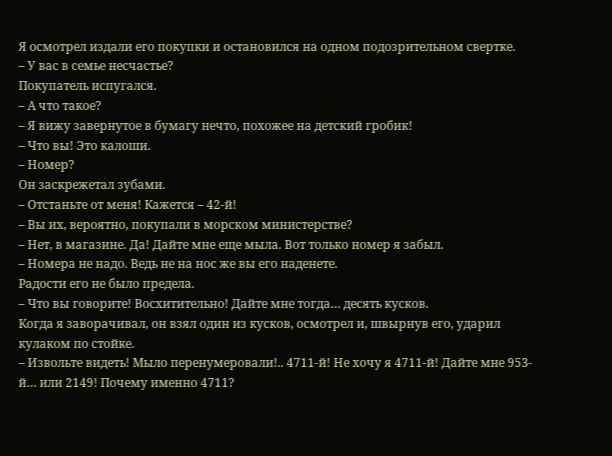Я осмотрел издали его покупки и остановился на одном подозрительном свертке.
– У вас в семье несчастье?
Покупатель испугался.
– А что такое?
– Я вижу завернутое в бумагу нечто, похожее на детский гробик!
– Что вы! Это калоши.
– Номер?
Он заскрежетал зубами.
– Отстаньте от меня! Кажется – 42-й!
– Вы их, вероятно, покупали в морском министерстве?
– Нет, в магазине. Да! Дайте мне еще мыла. Вот только номер я забыл.
– Номера не надо. Ведь не на нос же вы его наденете.
Радости его не было предела.
– Что вы говорите! Восхитительно! Дайте мне тогда… десять кусков.
Когда я заворачивал, он взял один из кусков, осмотрел и, швырнув его, ударил кулаком по стойке.
– Извольте видеть! Мыло перенумеровали!.. 4711-й! Не хочу я 4711-й! Дайте мне 953-й… или 2149! Почему именно 4711?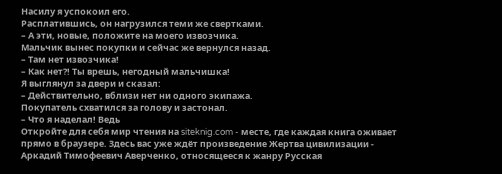Насилу я успокоил его.
Расплатившись, он нагрузился теми же свертками.
– А эти, новые, положите на моего извозчика.
Мальчик вынес покупки и сейчас же вернулся назад.
– Там нет извозчика!
– Как нет?! Ты врешь, негодный мальчишка!
Я выглянул за двери и сказал:
– Действительно, вблизи нет ни одного экипажа.
Покупатель схватился за голову и застонал.
– Что я наделал! Ведь
Откройте для себя мир чтения на siteknig.com - месте, где каждая книга оживает прямо в браузере. Здесь вас уже ждёт произведение Жертва цивилизации - Аркадий Тимофеевич Аверченко, относящееся к жанру Русская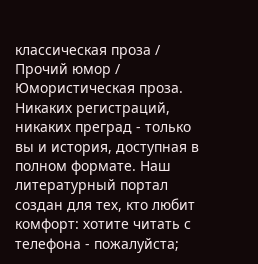классическая проза / Прочий юмор / Юмористическая проза. Никаких регистраций, никаких преград - только вы и история, доступная в полном формате. Наш литературный портал создан для тех, кто любит комфорт: хотите читать с телефона - пожалуйста;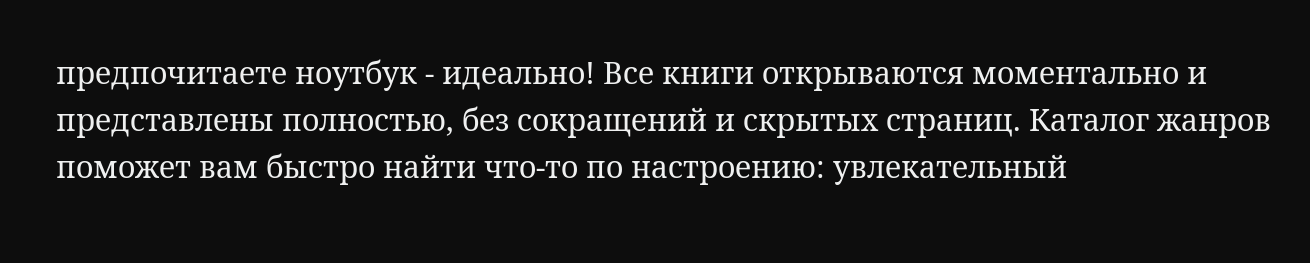предпочитаете ноутбук - идеально! Все книги открываются моментально и представлены полностью, без сокращений и скрытых страниц. Каталог жанров поможет вам быстро найти что-то по настроению: увлекательный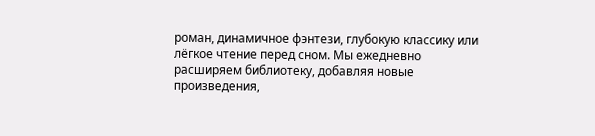роман, динамичное фэнтези, глубокую классику или лёгкое чтение перед сном. Мы ежедневно расширяем библиотеку, добавляя новые произведения,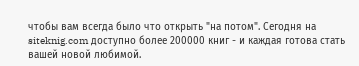чтобы вам всегда было что открыть "на потом". Сегодня на siteknig.com доступно более 200000 книг - и каждая готова стать вашей новой любимой.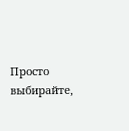Просто выбирайте,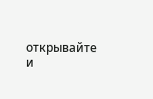открывайте и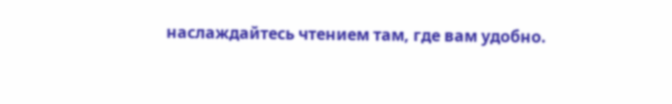наслаждайтесь чтением там, где вам удобно.